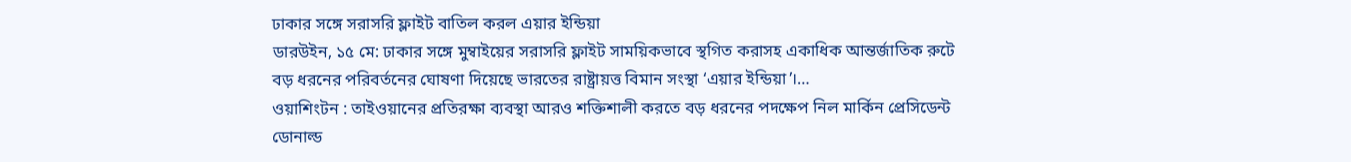ঢাকার সঙ্গে সরাসরি ফ্লাইট বাতিল করল এয়ার ইন্ডিয়া
ডারউইন, ১৫ মে: ঢাকার সঙ্গে মুম্বাইয়ের সরাসরি ফ্লাইট সাময়িকভাবে স্থগিত করাসহ একাধিক আন্তর্জাতিক রুটে বড় ধরনের পরিবর্তনের ঘোষণা দিয়েছে ভারতের রাষ্ট্রায়ত্ত বিমান সংস্থা ‘এয়ার ইন্ডিয়া’।…
ওয়াশিংটন : তাইওয়ানের প্রতিরক্ষা ব্যবস্থা আরও শক্তিশালী করতে বড় ধরনের পদক্ষেপ নিল মার্কিন প্রেসিডেন্ট ডোনাল্ড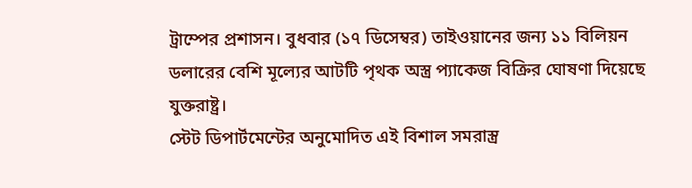ট্রাম্পের প্রশাসন। বুধবার (১৭ ডিসেম্বর) তাইওয়ানের জন্য ১১ বিলিয়ন ডলারের বেশি মূল্যের আটটি পৃথক অস্ত্র প্যাকেজ বিক্রির ঘোষণা দিয়েছে যুক্তরাষ্ট্র।
স্টেট ডিপার্টমেন্টের অনুমোদিত এই বিশাল সমরাস্ত্র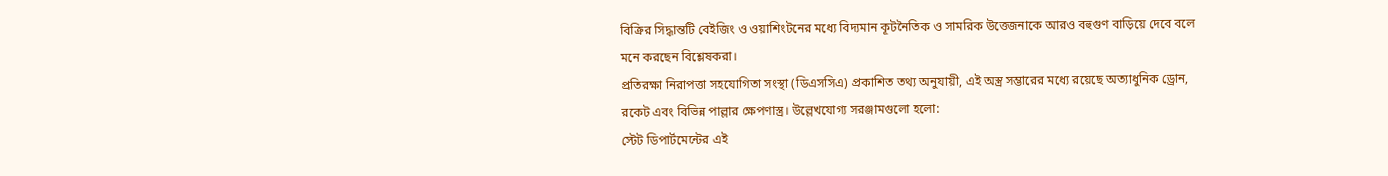বিক্রির সিদ্ধান্তটি বেইজিং ও ওয়াশিংটনের মধ্যে বিদ্যমান কূটনৈতিক ও সামরিক উত্তেজনাকে আরও বহুগুণ বাড়িয়ে দেবে বলে মনে করছেন বিশ্লেষকরা।
প্রতিরক্ষা নিরাপত্তা সহযোগিতা সংস্থা (ডিএসসিএ) প্রকাশিত তথ্য অনুযায়ী, এই অস্ত্র সম্ভারের মধ্যে রয়েছে অত্যাধুনিক ড্রোন, রকেট এবং বিভিন্ন পাল্লার ক্ষেপণাস্ত্র। উল্লেখযোগ্য সরঞ্জামগুলো হলো:
স্টেট ডিপার্টমেন্টের এই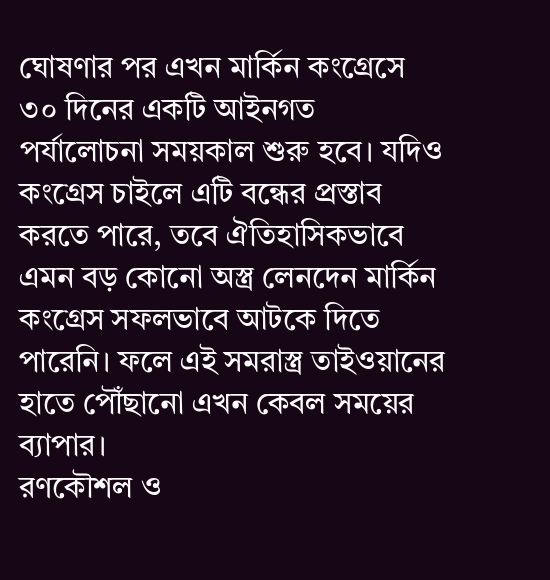ঘোষণার পর এখন মার্কিন কংগ্রেসে ৩০ দিনের একটি আইনগত পর্যালোচনা সময়কাল শুরু হবে। যদিও কংগ্রেস চাইলে এটি বন্ধের প্রস্তাব করতে পারে, তবে ঐতিহাসিকভাবে এমন বড় কোনো অস্ত্র লেনদেন মার্কিন কংগ্রেস সফলভাবে আটকে দিতে পারেনি। ফলে এই সমরাস্ত্র তাইওয়ানের হাতে পৌঁছানো এখন কেবল সময়ের ব্যাপার।
রণকৌশল ও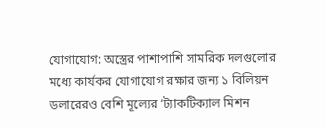যোগাযোগ: অস্ত্রের পাশাপাশি সামরিক দলগুলোর মধ্যে কার্যকর যোগাযোগ রক্ষার জন্য ১ বিলিয়ন ডলারেরও বেশি মূল্যের ‘ট্যাকটিক্যাল মিশন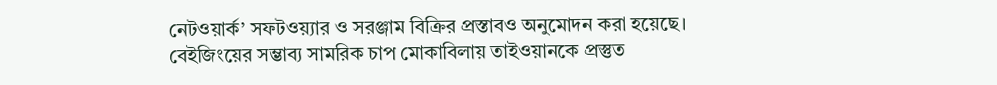নেটওয়ার্ক’ সফটওয়্যার ও সরঞ্জাম বিক্রির প্রস্তাবও অনুমোদন করা হয়েছে। বেইজিংয়ের সম্ভাব্য সামরিক চাপ মোকাবিলায় তাইওয়ানকে প্রস্তুত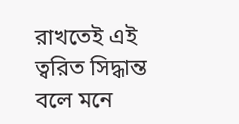রাখতেই এই ত্বরিত সিদ্ধান্ত বলে মনে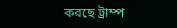করছে ট্রাম্প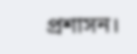প্রশাসন।